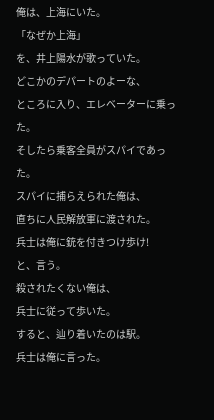俺は、上海にいた。
「なぜか上海」
を、井上陽水が歌っていた。
どこかのデパートのよーな、
ところに入り、エレベーターに乗った。
そしたら乗客全員がスパイであった。
スパイに捕らえられた俺は、
直ちに人民解放軍に渡された。
兵士は俺に銃を付きつけ歩け!
と、言う。
殺されたくない俺は、
兵士に従って歩いた。
すると、辿り着いたのは駅。
兵士は俺に言った。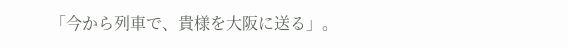「今から列車で、貴様を大阪に送る」。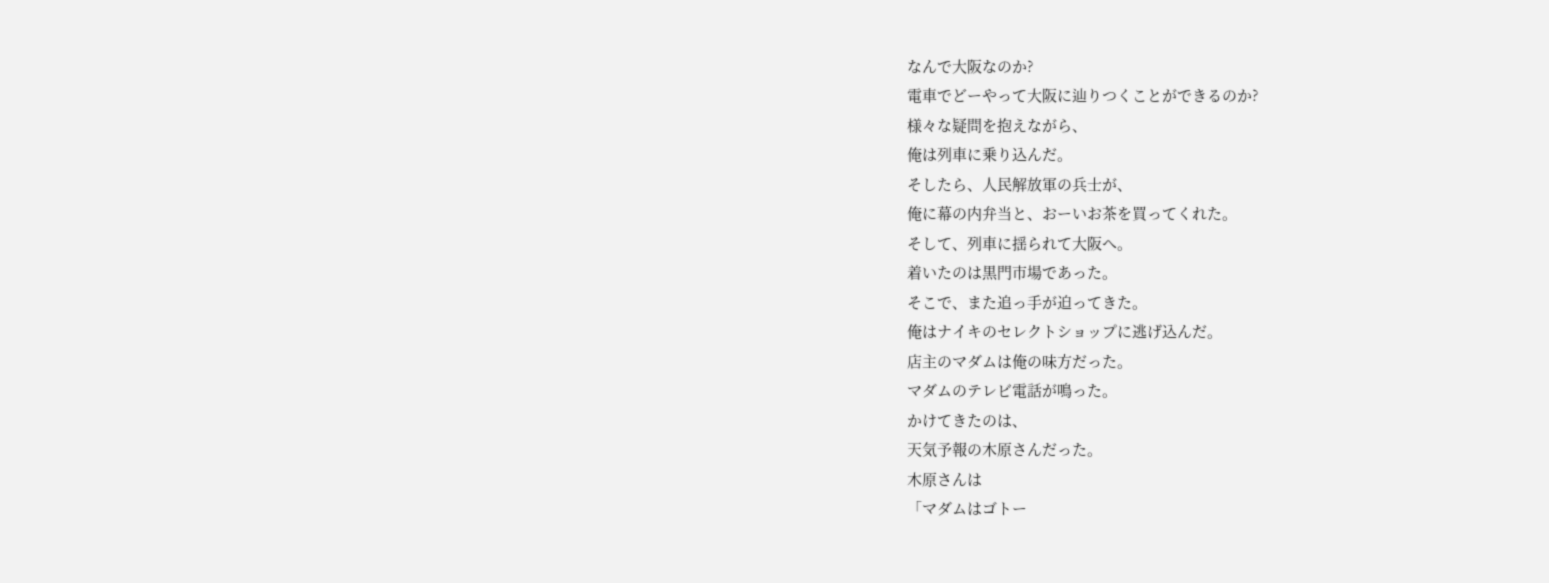なんで大阪なのか?
電車でどーやって大阪に辿りつくことができるのか?
様々な疑問を抱えながら、
俺は列車に乗り込んだ。
そしたら、人民解放軍の兵士が、
俺に幕の内弁当と、おーいお茶を買ってくれた。
そして、列車に揺られて大阪へ。
着いたのは黒門市場であった。
そこで、また追っ手が迫ってきた。
俺はナイキのセレクトショップに逃げ込んだ。
店主のマダムは俺の味方だった。
マダムのテレビ電話が鳴った。
かけてきたのは、
天気予報の木原さんだった。
木原さんは
「マダムはゴトー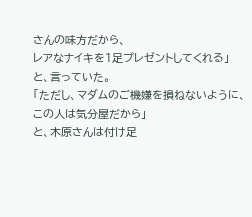さんの味方だから、
レアなナイキを1足プレゼントしてくれる」
と、言っていた。
「ただし、マダムのご機嫌を損ねないように、
この人は気分屋だから」
と、木原さんは付け足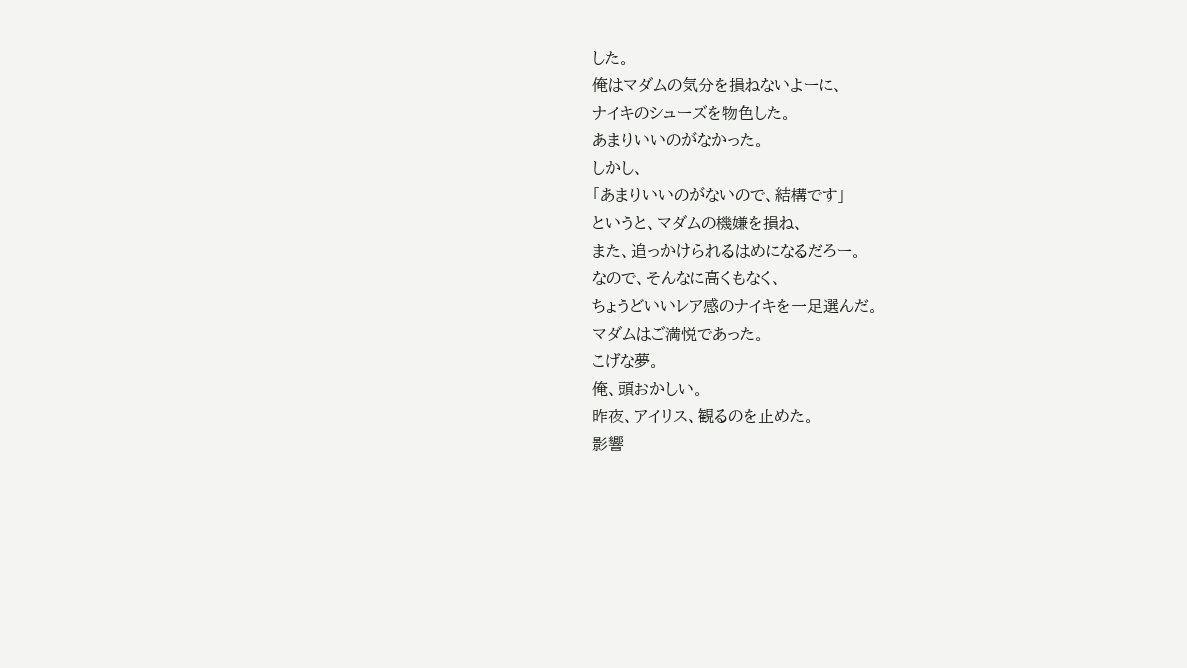した。
俺はマダムの気分を損ねないよーに、
ナイキのシューズを物色した。
あまりいいのがなかった。
しかし、
「あまりいいのがないので、結構です」
というと、マダムの機嫌を損ね、
また、追っかけられるはめになるだろー。
なので、そんなに高くもなく、
ちょうどいいレア感のナイキを一足選んだ。
マダムはご満悦であった。
こげな夢。
俺、頭おかしい。
昨夜、アイリス、観るのを止めた。
影響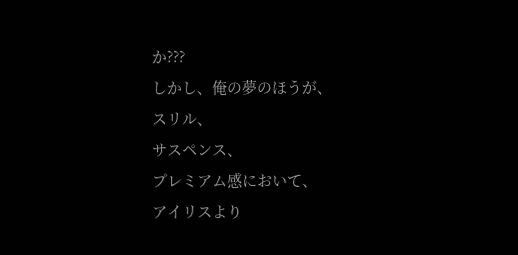か???
しかし、俺の夢のほうが、
スリル、
サスペンス、
プレミアム感において、
アイリスより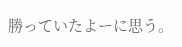勝っていたよーに思う。